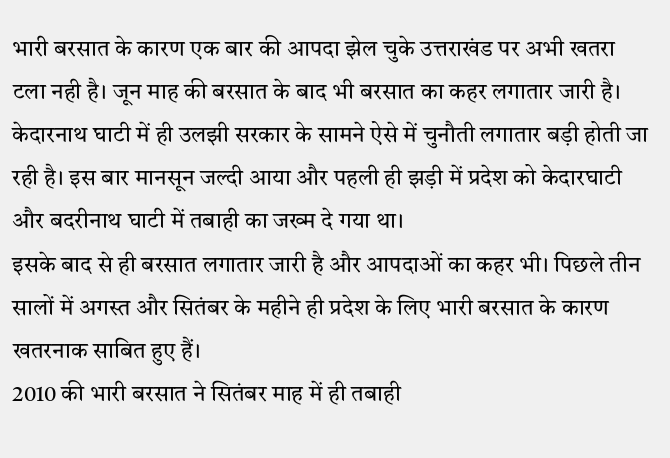भारी बरसात के कारण एक बार की आपदा झेल चुके उत्तराखंड पर अभी खतरा टला नही है। जून माह की बरसात के बाद भी बरसात का कहर लगातार जारी है।
केदारनाथ घाटी में ही उलझी सरकार के सामने ऐसे में चुनौती लगातार बड़ी होती जा रही है। इस बार मानसून जल्दी आया और पहली ही झड़ी में प्रदेश को केदारघाटी और बदरीनाथ घाटी में तबाही का जख्म दे गया था।
इसके बाद से ही बरसात लगातार जारी है और आपदाओं का कहर भी। पिछले तीन सालों में अगस्त और सितंबर के महीने ही प्रदेश के लिए भारी बरसात के कारण खतरनाक साबित हुए हैं।
2010 की भारी बरसात ने सितंबर माह में ही तबाही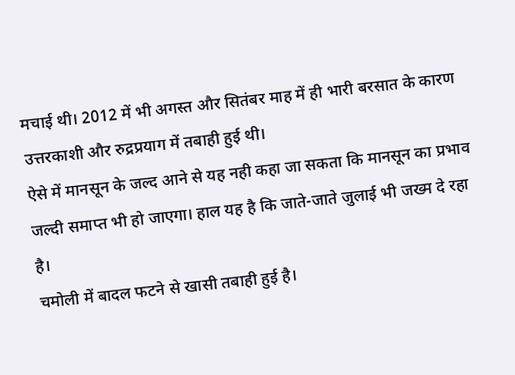मचाई थी। 2012 में भी अगस्त और सितंबर माह में ही भारी बरसात के कारण उत्तरकाशी और रुद्रप्रयाग में तबाही हुई थी।
ऐसे में मानसून के जल्द आने से यह नही कहा जा सकता कि मानसून का प्रभाव जल्दी समाप्त भी हो जाएगा। हाल यह है कि जाते-जाते जुलाई भी जख्म दे रहा है।
चमोली में बादल फटने से खासी तबाही हुई है।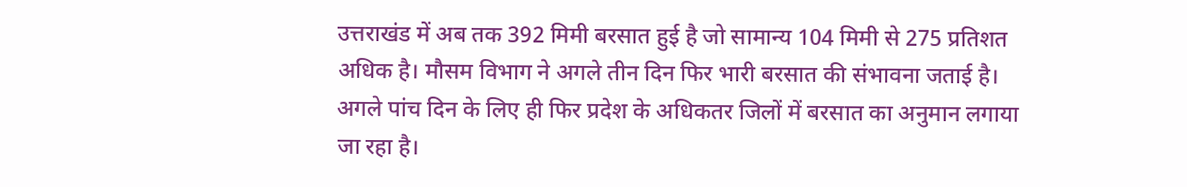उत्तराखंड में अब तक 392 मिमी बरसात हुई है जो सामान्य 104 मिमी से 275 प्रतिशत अधिक है। मौसम विभाग ने अगले तीन दिन फिर भारी बरसात की संभावना जताई है।
अगले पांच दिन के लिए ही फिर प्रदेश के अधिकतर जिलों में बरसात का अनुमान लगाया जा रहा है।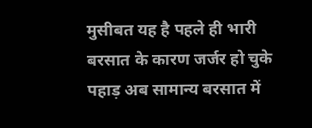मुसीबत यह है पहले ही भारी बरसात के कारण जर्जर हो चुके पहाड़ अब सामान्य बरसात में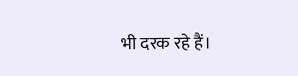भी दरक रहे हैं।